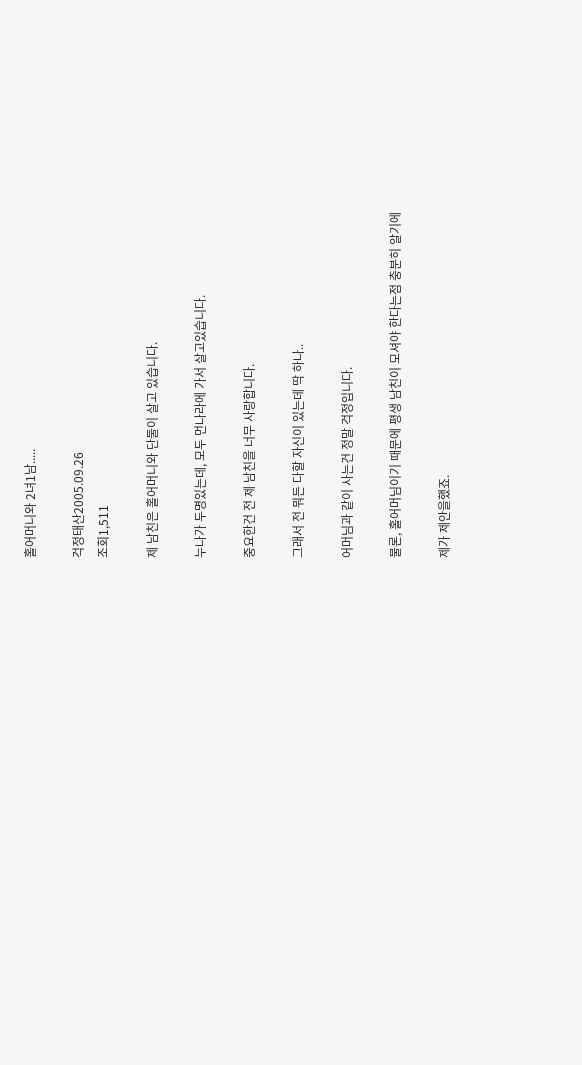홀어머니와 2녀1남.....

걱정태산2005.09.26
조회1,511

제 남친은 홀어머니와 단둘이 살고 있습니다.

누나가 두명있는데, 모두 먼나라에 가서 살고있습니다.

중요한건 전 제 남친을 너무 사랑합니다.

그래서 전 뭐든 다할 자신이 있는데 딱 하나..

어머님과 같이 사는건 정말 걱정입니다.

물론, 홀어머님이기 때문에 평생 남친이 모셔야 한다는점 충분히 알기에

제가 제안을했죠.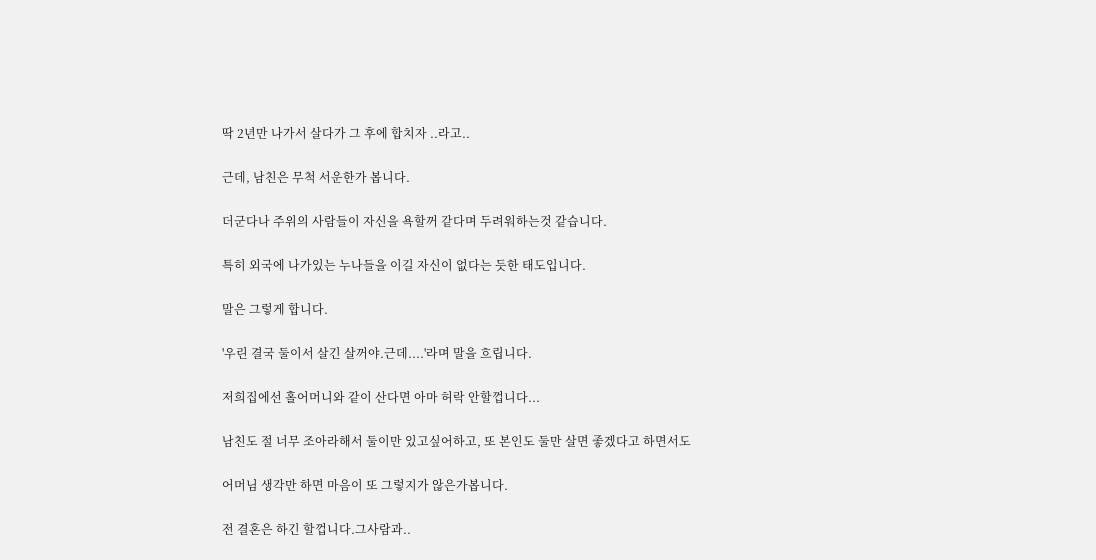딱 2년만 나가서 살다가 그 후에 합치자 ..라고..

근데, 남친은 무척 서운한가 봅니다.

더군다나 주위의 사람들이 자신을 욕할꺼 같다며 두려워하는것 같습니다.

특히 외국에 나가있는 누나들을 이길 자신이 없다는 듯한 태도입니다.

말은 그렇게 합니다.

'우린 결국 둘이서 살긴 살꺼야.근데....'라며 말을 흐립니다.

저희집에선 홀어머니와 같이 산다면 아마 허락 안할껍니다...

남친도 절 너무 조아라해서 둘이만 있고싶어하고, 또 본인도 둘만 살면 좋겠다고 하면서도

어머님 생각만 하면 마음이 또 그렇지가 않은가봅니다.

전 결혼은 하긴 할껍니다.그사람과..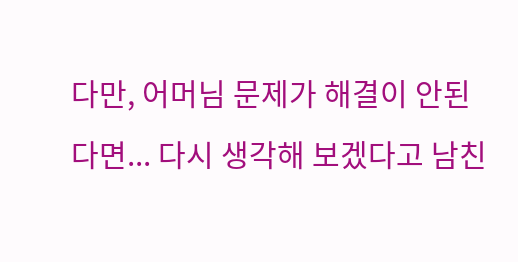다만, 어머님 문제가 해결이 안된다면... 다시 생각해 보겠다고 남친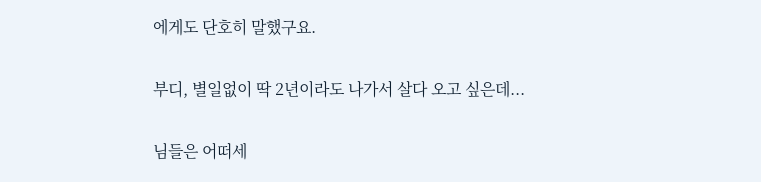에게도 단호히 말했구요.

부디, 별일없이 딱 2년이라도 나가서 살다 오고 싶은데...

님들은 어떠세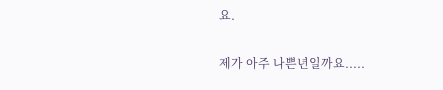요.

제가 아주 나쁜년일까요.....